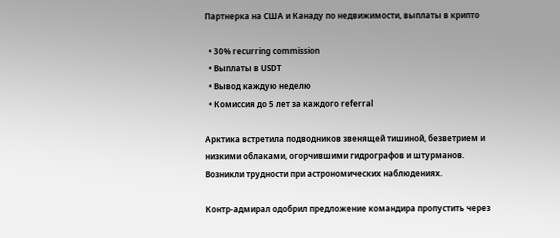Партнерка на США и Канаду по недвижимости, выплаты в крипто

  • 30% recurring commission
  • Выплаты в USDT
  • Вывод каждую неделю
  • Комиссия до 5 лет за каждого referral

Арктика встретила подводников звенящей тишиной, безветрием и низкими облаками, огорчившими гидрографов и штурманов. Возникли трудности при астрономических наблюдениях.

Контр-адмирал одобрил предложение командира пропустить через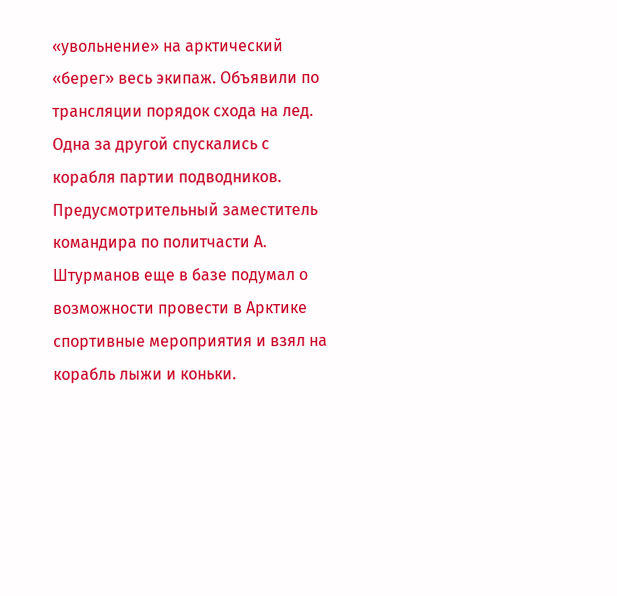«увольнение» на арктический «берег» весь экипаж. Объявили по трансляции порядок схода на лед. Одна за другой спускались с корабля партии подводников. Предусмотрительный заместитель командира по политчасти А. Штурманов еще в базе подумал о возможности провести в Арктике спортивные мероприятия и взял на корабль лыжи и коньки.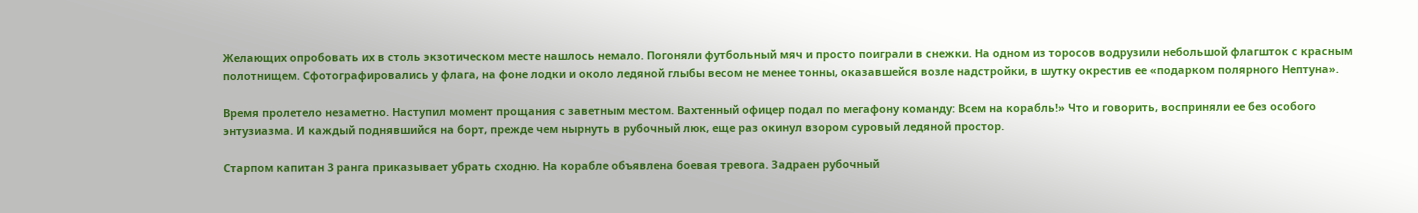Желающих опробовать их в столь экзотическом месте нашлось немало. Погоняли футбольный мяч и просто поиграли в снежки. На одном из торосов водрузили небольшой флагшток с красным полотнищем. Сфотографировались у флага, на фоне лодки и около ледяной глыбы весом не менее тонны, оказавшейся возле надстройки, в шутку окрестив ее «подарком полярного Нептуна».

Время пролетело незаметно. Наступил момент прощания с заветным местом. Вахтенный офицер подал по мегафону команду: Всем на корабль!» Что и говорить, восприняли ее без особого энтузиазма. И каждый поднявшийся на борт, прежде чем нырнуть в рубочный люк, еще раз окинул взором суровый ледяной простор.

Старпом капитан 3 ранга приказывает убрать сходню. На корабле объявлена боевая тревога. Задраен рубочный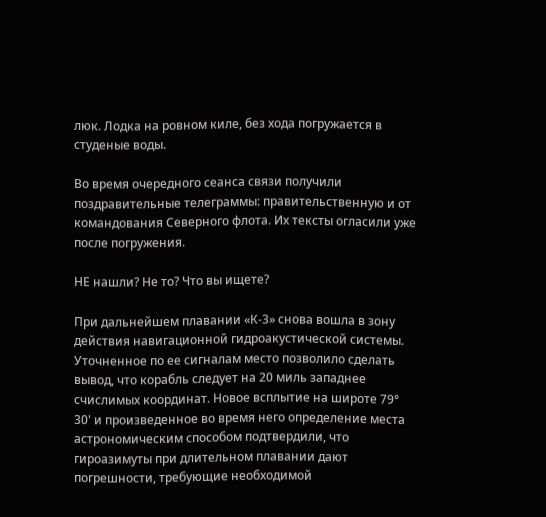люк. Лодка на ровном киле, без хода погружается в студеные воды.

Во время очередного сеанса связи получили поздравительные телеграммы: правительственную и от командования Северного флота. Их тексты огласили уже после погружения.

НЕ нашли? Не то? Что вы ищете?

При дальнейшем плавании «К-3» снова вошла в зону действия навигационной гидроакустической системы. Уточненное по ее сигналам место позволило сделать вывод, что корабль следует на 20 миль западнее счислимых координат. Новое всплытие на широте 79° 30' и произведенное во время него определение места астрономическим способом подтвердили, что гироазимуты при длительном плавании дают погрешности, требующие необходимой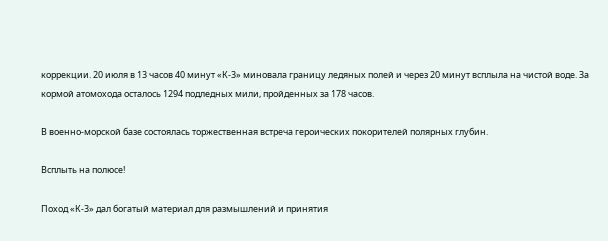коррекции. 20 июля в 13 часов 40 минут «К-3» миновала границу ледяных полей и через 20 минут всплыла на чистой воде. За кормой атомохода осталось 1294 подледных мили, пройденных за 178 часов.

В военно-морской базе состоялась торжественная встреча героических покорителей полярных глубин.

Всплыть на полюсе!

Поход «К-3» дал богатый материал для размышлений и принятия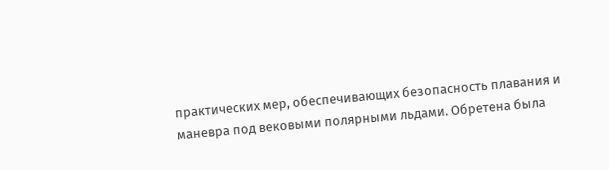практических мер, обеспечивающих безопасность плавания и маневра под вековыми полярными льдами. Обретена была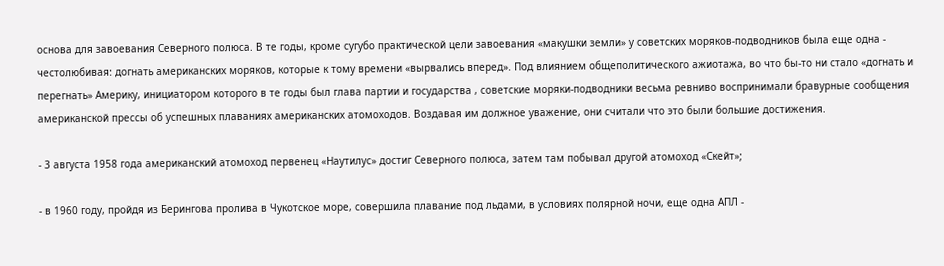основа для завоевания Северного полюса. В те годы, кроме сугубо практической цели завоевания «макушки земли» у советских моряков-подводников была еще одна - честолюбивая: догнать американских моряков, которые к тому времени «вырвались вперед». Под влиянием общеполитического ажиотажа, во что бы-то ни стало «догнать и перегнать» Америку, инициатором которого в те годы был глава партии и государства , советские моряки-подводники весьма ревниво воспринимали бравурные сообщения американской прессы об успешных плаваниях американских атомоходов. Воздавая им должное уважение, они считали что это были большие достижения.

- 3 августа 1958 года американский атомоход первенец «Наутилус» достиг Северного полюса, затем там побывал другой атомоход «Скейт»;

- в 1960 году, пройдя из Берингова пролива в Чукотское море, совершила плавание под льдами, в условиях полярной ночи, еще одна АПЛ -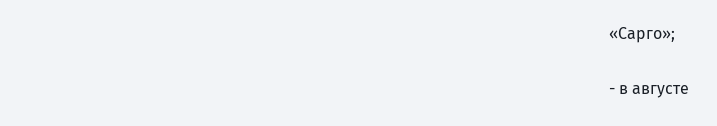«Сарго»;

- в августе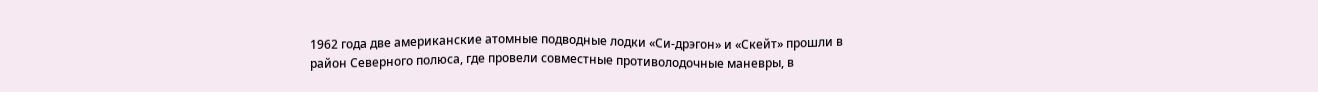1962 года две американские атомные подводные лодки «Си-дрэгон» и «Скейт» прошли в район Северного полюса, где провели совместные противолодочные маневры, в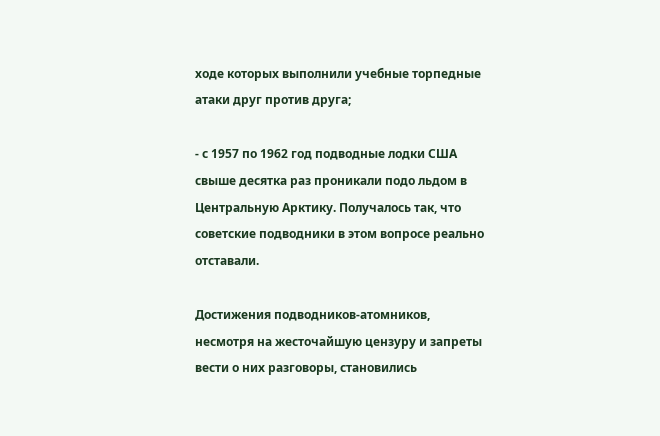ходе которых выполнили учебные торпедные атаки друг против друга;

- с 1957 по 1962 год подводные лодки США свыше десятка раз проникали подо льдом в Центральную Арктику. Получалось так, что советские подводники в этом вопросе реально отставали.

Достижения подводников-атомников, несмотря на жесточайшую цензуру и запреты вести о них разговоры, становились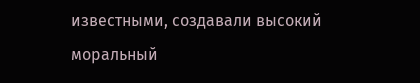известными, создавали высокий моральный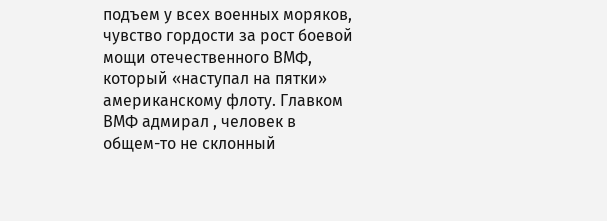подъем у всех военных моряков, чувство гордости за рост боевой мощи отечественного ВМФ, который «наступал на пятки» американскому флоту. Главком ВМФ адмирал , человек в общем-то не склонный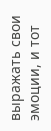выражать свои эмоции, и тот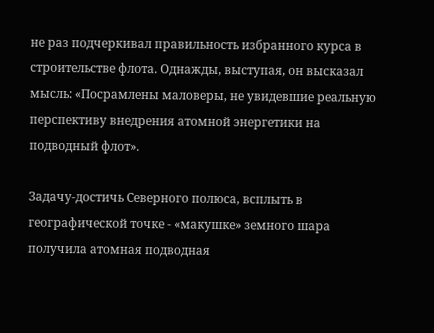не раз подчеркивал правильность избранного курса в строительстве флота. Однажды, выступая, он высказал мысль: «Посрамлены маловеры, не увидевшие реальную перспективу внедрения атомной энергетики на подводный флот».

Задачу-достичь Северного полюса, всплыть в географической точке - «макушке» земного шара получила атомная подводная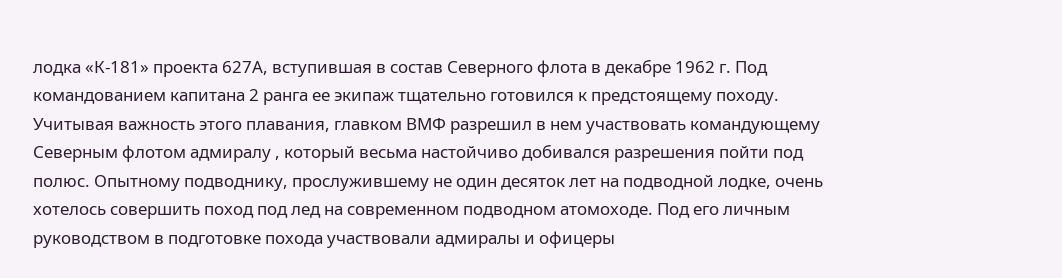лодка «К-181» проекта 627А, вступившая в состав Северного флота в декабре 1962 г. Под командованием капитана 2 ранга ее экипаж тщательно готовился к предстоящему походу. Учитывая важность этого плавания, главком ВМФ разрешил в нем участвовать командующему Северным флотом адмиралу , который весьма настойчиво добивался разрешения пойти под полюс. Опытному подводнику, прослужившему не один десяток лет на подводной лодке, очень хотелось совершить поход под лед на современном подводном атомоходе. Под его личным руководством в подготовке похода участвовали адмиралы и офицеры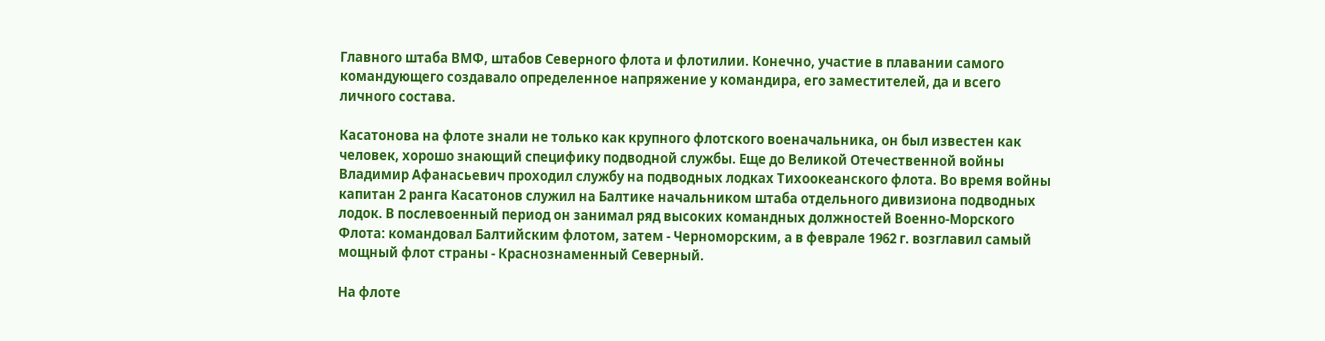Главного штаба ВМФ, штабов Северного флота и флотилии. Конечно, участие в плавании самого командующего создавало определенное напряжение у командира, его заместителей, да и всего личного состава.

Касатонова на флоте знали не только как крупного флотского военачальника, он был известен как человек, хорошо знающий специфику подводной службы. Еще до Великой Отечественной войны Владимир Афанасьевич проходил службу на подводных лодках Тихоокеанского флота. Во время войны капитан 2 ранга Касатонов служил на Балтике начальником штаба отдельного дивизиона подводных лодок. В послевоенный период он занимал ряд высоких командных должностей Военно-Морского Флота: командовал Балтийским флотом, затем - Черноморским, а в феврале 1962 г. возглавил самый мощный флот страны - Краснознаменный Северный.

На флоте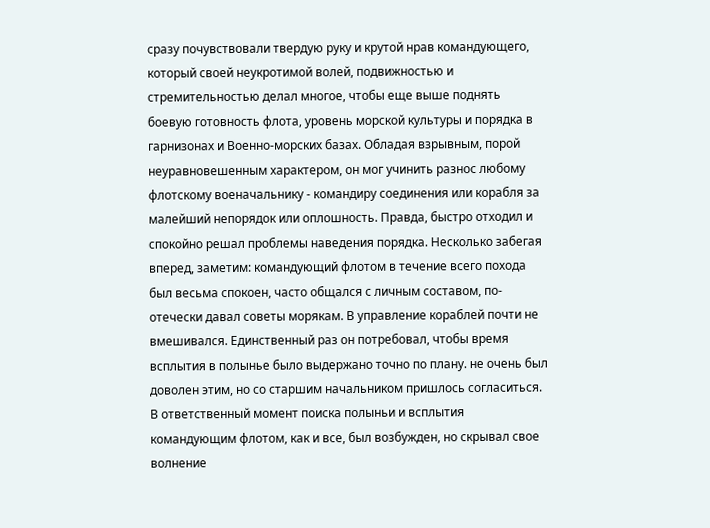сразу почувствовали твердую руку и крутой нрав командующего, который своей неукротимой волей, подвижностью и стремительностью делал многое, чтобы еще выше поднять боевую готовность флота, уровень морской культуры и порядка в гарнизонах и Военно-морских базах. Обладая взрывным, порой неуравновешенным характером, он мог учинить разнос любому флотскому военачальнику - командиру соединения или корабля за малейший непорядок или оплошность. Правда, быстро отходил и спокойно решал проблемы наведения порядка. Несколько забегая вперед, заметим: командующий флотом в течение всего похода был весьма спокоен, часто общался с личным составом, по-отечески давал советы морякам. В управление кораблей почти не вмешивался. Единственный раз он потребовал, чтобы время всплытия в полынье было выдержано точно по плану. не очень был доволен этим, но со старшим начальником пришлось согласиться. В ответственный момент поиска полыньи и всплытия командующим флотом, как и все, был возбужден, но скрывал свое волнение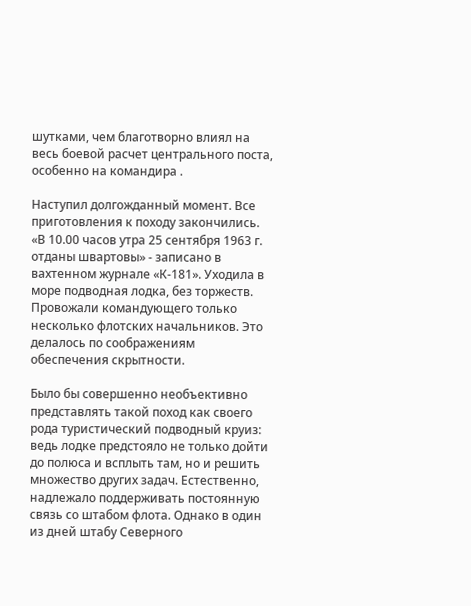шутками, чем благотворно влиял на весь боевой расчет центрального поста, особенно на командира .

Наступил долгожданный момент. Все приготовления к походу закончились. «В 10.00 часов утра 25 сентября 1963 г. отданы швартовы» - записано в вахтенном журнале «К-181». Уходила в море подводная лодка, без торжеств. Провожали командующего только несколько флотских начальников. Это делалось по соображениям обеспечения скрытности.

Было бы совершенно необъективно представлять такой поход как своего рода туристический подводный круиз: ведь лодке предстояло не только дойти до полюса и всплыть там, но и решить множество других задач. Естественно, надлежало поддерживать постоянную связь со штабом флота. Однако в один из дней штабу Северного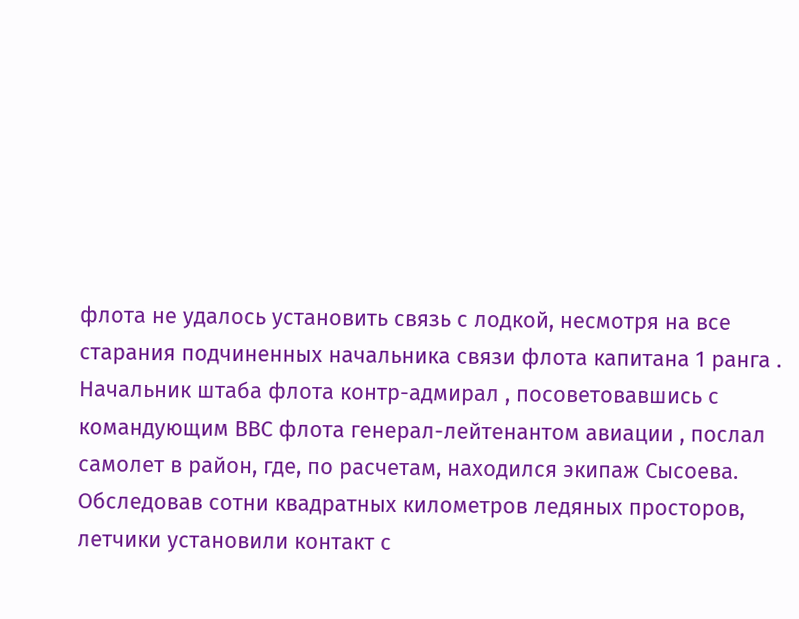флота не удалось установить связь с лодкой, несмотря на все старания подчиненных начальника связи флота капитана 1 ранга . Начальник штаба флота контр-адмирал , посоветовавшись с командующим ВВС флота генерал-лейтенантом авиации , послал самолет в район, где, по расчетам, находился экипаж Сысоева. Обследовав сотни квадратных километров ледяных просторов, летчики установили контакт с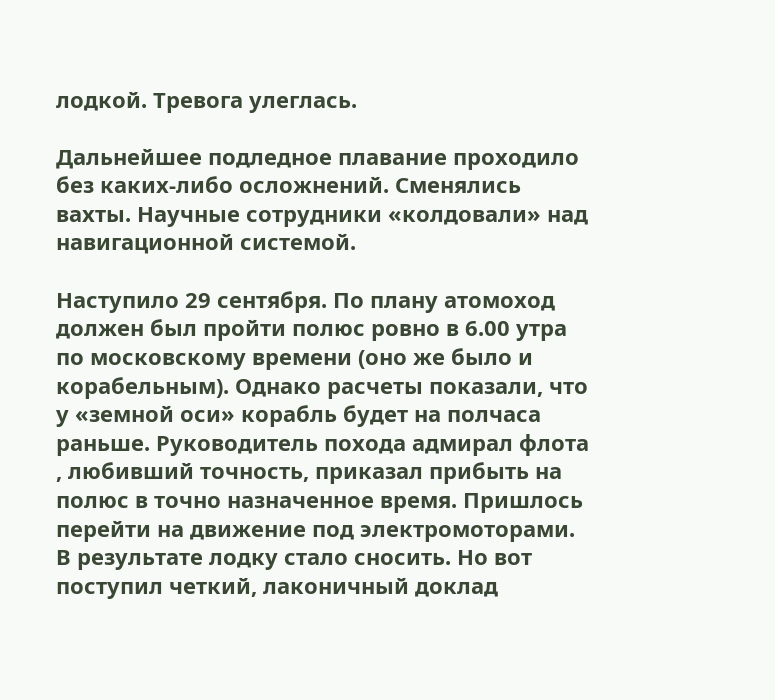лодкой. Тревога улеглась.

Дальнейшее подледное плавание проходило без каких-либо осложнений. Сменялись вахты. Научные сотрудники «колдовали» над навигационной системой.

Наступило 29 сентября. По плану атомоход должен был пройти полюс ровно в 6.00 утра по московскому времени (оно же было и корабельным). Однако расчеты показали, что у «земной оси» корабль будет на полчаса раньше. Руководитель похода адмирал флота , любивший точность, приказал прибыть на полюс в точно назначенное время. Пришлось перейти на движение под электромоторами. В результате лодку стало сносить. Но вот поступил четкий, лаконичный доклад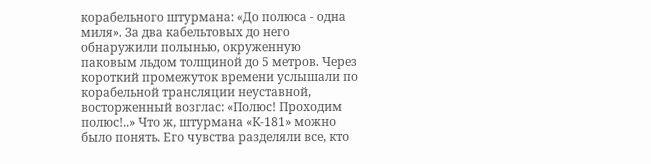корабельного штурмана: «До полюса - одна миля». За два кабельтовых до него обнаружили полынью, окруженную паковым льдом толщиной до 5 метров. Через короткий промежуток времени услышали по корабельной трансляции неуставной, восторженный возглас: «Полюс! Проходим полюс!..» Что ж, штурмана «К-181» можно было понять. Его чувства разделяли все, кто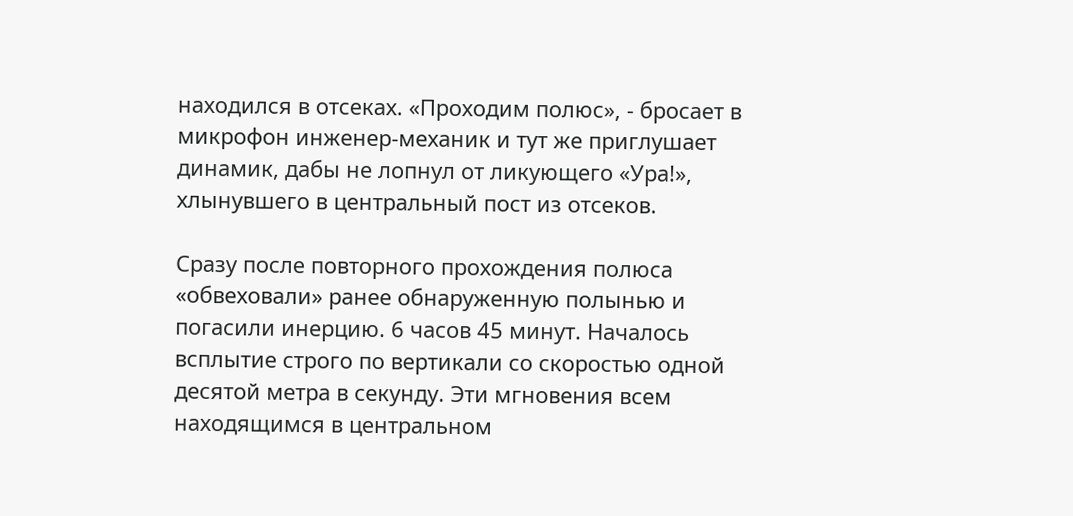находился в отсеках. «Проходим полюс», - бросает в микрофон инженер-механик и тут же приглушает динамик, дабы не лопнул от ликующего «Ура!», хлынувшего в центральный пост из отсеков.

Сразу после повторного прохождения полюса «обвеховали» ранее обнаруженную полынью и погасили инерцию. 6 часов 45 минут. Началось всплытие строго по вертикали со скоростью одной десятой метра в секунду. Эти мгновения всем находящимся в центральном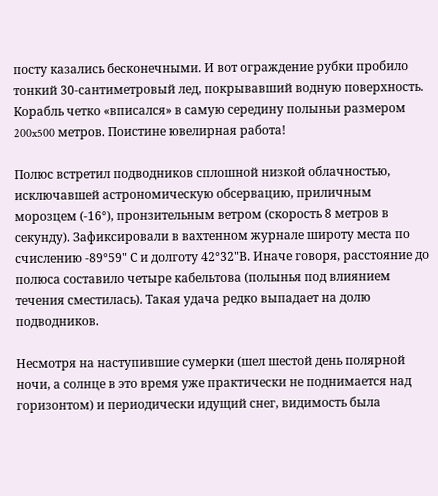посту казались бесконечными. И вот ограждение рубки пробило тонкий 30-сантиметровый лед, покрывавший водную поверхность. Корабль четко «вписался» в самую середину полыньи размером 200x500 метров. Поистине ювелирная работа!

Полюс встретил подводников сплошной низкой облачностью, исключавшей астрономическую обсервацию, приличным морозцем (-16°), пронзительным ветром (скорость 8 метров в секунду). Зафиксировали в вахтенном журнале широту места по счислению -89°59" С и долготу 42°32"В. Иначе говоря, расстояние до полюса составило четыре кабельтова (полынья под влиянием течения сместилась). Такая удача редко выпадает на долю подводников.

Несмотря на наступившие сумерки (шел шестой день полярной ночи, а солнце в это время уже практически не поднимается над горизонтом) и периодически идущий снег, видимость была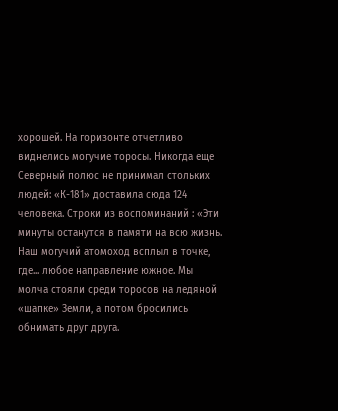хорошей. На горизонте отчетливо виднелись могучие торосы. Никогда еще Северный полюс не принимал стольких людей: «К-181» доставила сюда 124 человека. Строки из воспоминаний : «Эти минуты останутся в памяти на всю жизнь. Наш могучий атомоход всплыл в точке, где... любое направление южное. Мы молча стояли среди торосов на ледяной «шапке» Земли, а потом бросились обнимать друг друга.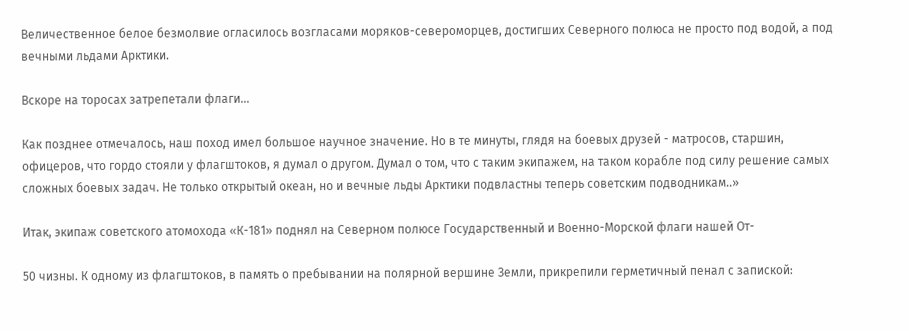Величественное белое безмолвие огласилось возгласами моряков-североморцев, достигших Северного полюса не просто под водой, а под вечными льдами Арктики.

Вскоре на торосах затрепетали флаги...

Как позднее отмечалось, наш поход имел большое научное значение. Но в те минуты, глядя на боевых друзей - матросов, старшин, офицеров, что гордо стояли у флагштоков, я думал о другом. Думал о том, что с таким экипажем, на таком корабле под силу решение самых сложных боевых задач. Не только открытый океан, но и вечные льды Арктики подвластны теперь советским подводникам..»

Итак, экипаж советского атомохода «К-181» поднял на Северном полюсе Государственный и Военно-Морской флаги нашей От-

50 чизны. К одному из флагштоков, в память о пребывании на полярной вершине Земли, прикрепили герметичный пенал с запиской: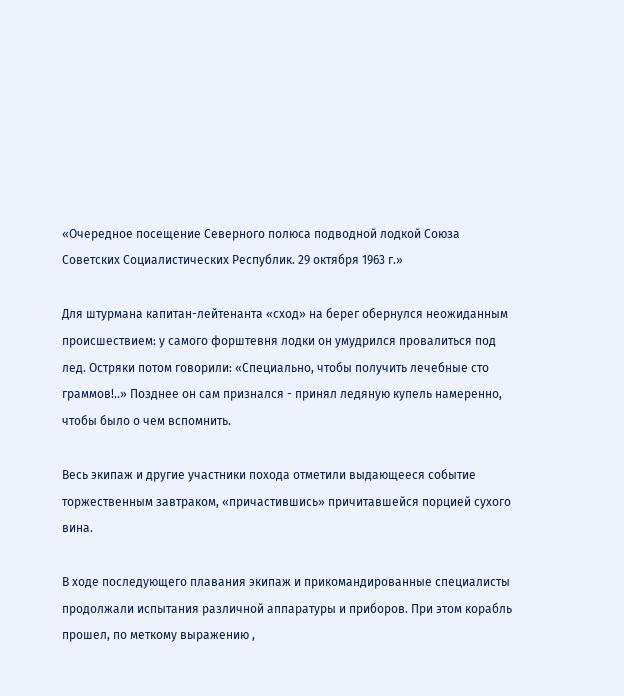«Очередное посещение Северного полюса подводной лодкой Союза Советских Социалистических Республик. 29 октября 1963 г.»

Для штурмана капитан-лейтенанта «сход» на берег обернулся неожиданным происшествием: у самого форштевня лодки он умудрился провалиться под лед. Остряки потом говорили: «Специально, чтобы получить лечебные сто граммов!..» Позднее он сам признался - принял ледяную купель намеренно, чтобы было о чем вспомнить.

Весь экипаж и другие участники похода отметили выдающееся событие торжественным завтраком, «причастившись» причитавшейся порцией сухого вина.

В ходе последующего плавания экипаж и прикомандированные специалисты продолжали испытания различной аппаратуры и приборов. При этом корабль прошел, по меткому выражению ,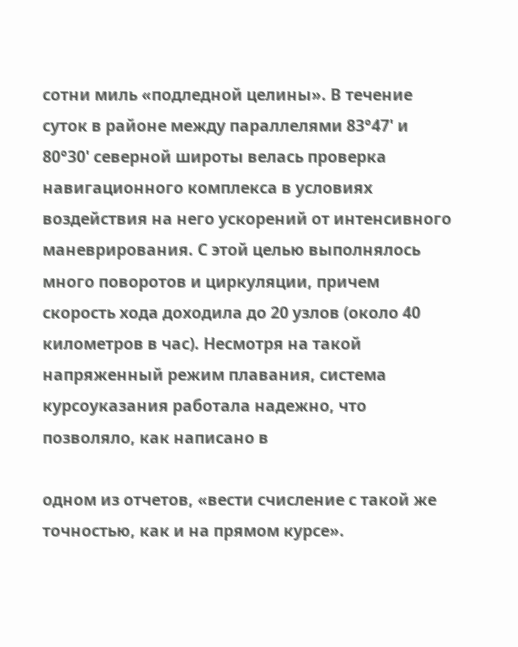сотни миль «подледной целины». В течение суток в районе между параллелями 83°47' и 80°30' северной широты велась проверка навигационного комплекса в условиях воздействия на него ускорений от интенсивного маневрирования. С этой целью выполнялось много поворотов и циркуляции, причем скорость хода доходила до 20 узлов (около 40 километров в час). Несмотря на такой напряженный режим плавания, система курсоуказания работала надежно, что позволяло, как написано в

одном из отчетов, «вести счисление с такой же точностью, как и на прямом курсе».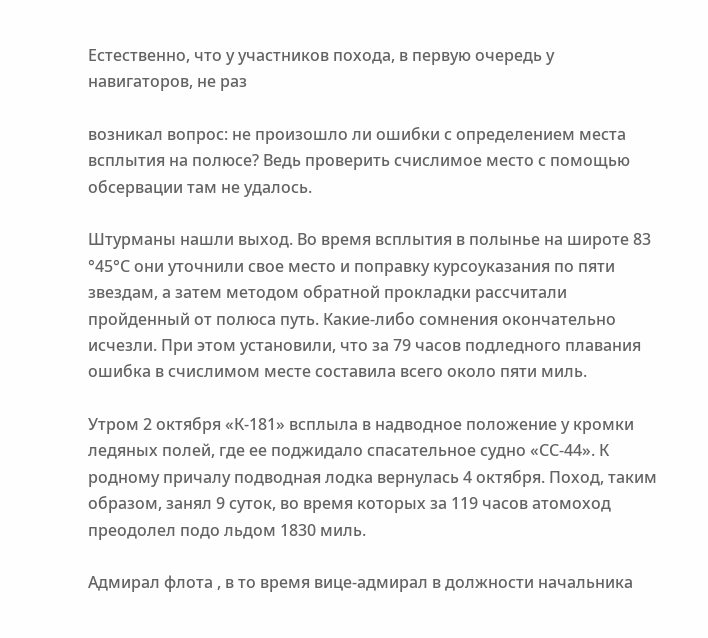Естественно, что у участников похода, в первую очередь у навигаторов, не раз

возникал вопрос: не произошло ли ошибки с определением места всплытия на полюсе? Ведь проверить счислимое место с помощью обсервации там не удалось.

Штурманы нашли выход. Во время всплытия в полынье на широте 83 °45°С они уточнили свое место и поправку курсоуказания по пяти звездам, а затем методом обратной прокладки рассчитали пройденный от полюса путь. Какие-либо сомнения окончательно исчезли. При этом установили, что за 79 часов подледного плавания ошибка в счислимом месте составила всего около пяти миль.

Утром 2 октября «К-181» всплыла в надводное положение у кромки ледяных полей, где ее поджидало спасательное судно «СС-44». К родному причалу подводная лодка вернулась 4 октября. Поход, таким образом, занял 9 суток, во время которых за 119 часов атомоход преодолел подо льдом 1830 миль.

Адмирал флота , в то время вице-адмирал в должности начальника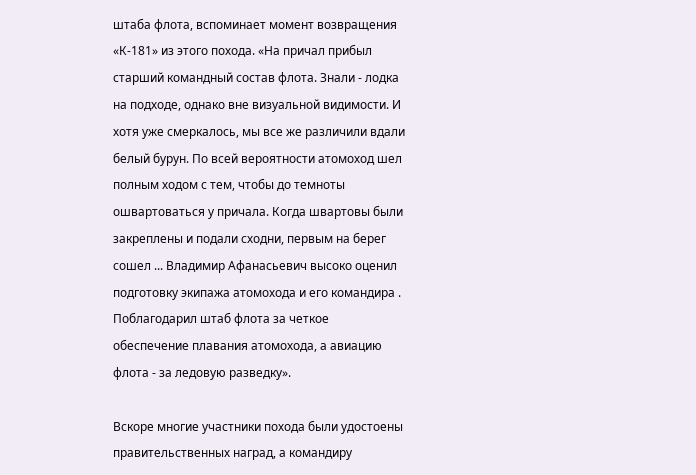штаба флота, вспоминает момент возвращения «К-181» из этого похода. «На причал прибыл старший командный состав флота. Знали - лодка на подходе, однако вне визуальной видимости. И хотя уже смеркалось, мы все же различили вдали белый бурун. По всей вероятности атомоход шел полным ходом с тем, чтобы до темноты ошвартоваться у причала. Когда швартовы были закреплены и подали сходни, первым на берег сошел ... Владимир Афанасьевич высоко оценил подготовку экипажа атомохода и его командира . Поблагодарил штаб флота за четкое обеспечение плавания атомохода, а авиацию флота - за ледовую разведку».

Вскоре многие участники похода были удостоены правительственных наград, а командиру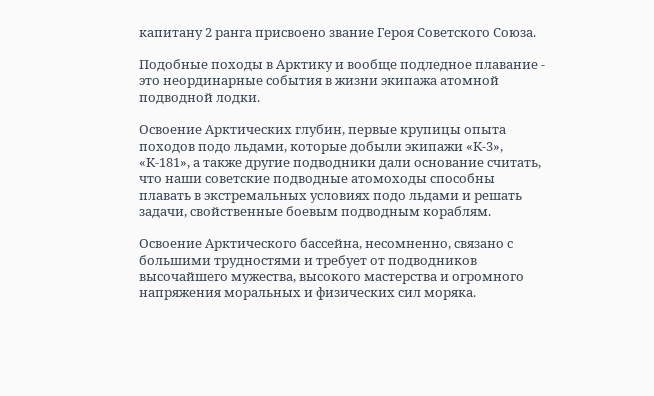капитану 2 ранга присвоено звание Героя Советского Союза.

Подобные походы в Арктику и вообще подледное плавание - это неординарные события в жизни экипажа атомной подводной лодки.

Освоение Арктических глубин, первые крупицы опыта походов подо льдами, которые добыли экипажи «К-3», «К-181», а также другие подводники дали основание считать, что наши советские подводные атомоходы способны плавать в экстремальных условиях подо льдами и решать задачи, свойственные боевым подводным кораблям.

Освоение Арктического бассейна, несомненно, связано с большими трудностями и требует от подводников высочайшего мужества, высокого мастерства и огромного напряжения моральных и физических сил моряка.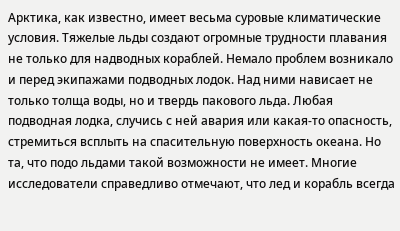Арктика, как известно, имеет весьма суровые климатические условия. Тяжелые льды создают огромные трудности плавания не только для надводных кораблей. Немало проблем возникало и перед экипажами подводных лодок. Над ними нависает не только толща воды, но и твердь пакового льда. Любая подводная лодка, случись с ней авария или какая-то опасность, стремиться всплыть на спасительную поверхность океана. Но та, что подо льдами такой возможности не имеет. Многие исследователи справедливо отмечают, что лед и корабль всегда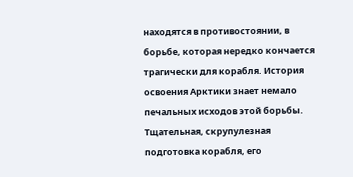находятся в противостоянии, в борьбе, которая нередко кончается трагически для корабля. История освоения Арктики знает немало печальных исходов этой борьбы. Тщательная, скрупулезная подготовка корабля, его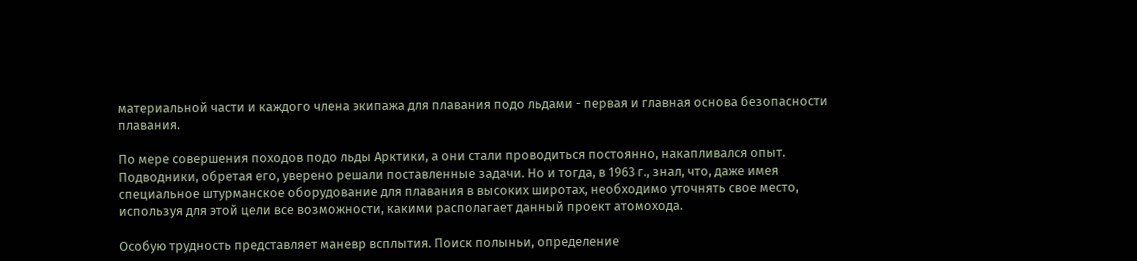материальной части и каждого члена экипажа для плавания подо льдами - первая и главная основа безопасности плавания.

По мере совершения походов подо льды Арктики, а они стали проводиться постоянно, накапливался опыт. Подводники, обретая его, уверено решали поставленные задачи. Но и тогда, в 1963 г., знал, что, даже имея специальное штурманское оборудование для плавания в высоких широтах, необходимо уточнять свое место, используя для этой цели все возможности, какими располагает данный проект атомохода.

Особую трудность представляет маневр всплытия. Поиск полыньи, определение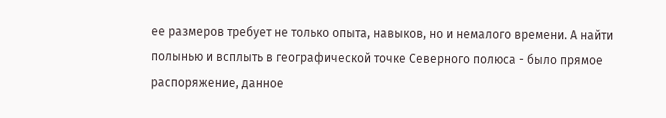ее размеров требует не только опыта, навыков, но и немалого времени. А найти полынью и всплыть в географической точке Северного полюса - было прямое распоряжение, данное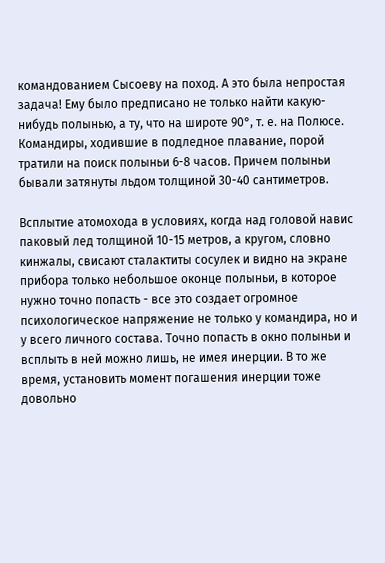командованием Сысоеву на поход. А это была непростая задача! Ему было предписано не только найти какую-нибудь полынью, а ту, что на широте 90°, т. е. на Полюсе. Командиры, ходившие в подледное плавание, порой тратили на поиск полыньи 6-8 часов. Причем полыньи бывали затянуты льдом толщиной 30-40 сантиметров.

Всплытие атомохода в условиях, когда над головой навис паковый лед толщиной 10-15 метров, а кругом, словно кинжалы, свисают сталактиты сосулек и видно на экране прибора только небольшое оконце полыньи, в которое нужно точно попасть - все это создает огромное психологическое напряжение не только у командира, но и у всего личного состава. Точно попасть в окно полыньи и всплыть в ней можно лишь, не имея инерции. В то же время, установить момент погашения инерции тоже довольно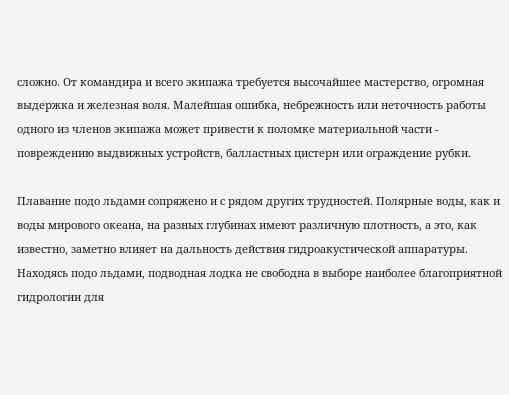сложно. От командира и всего экипажа требуется высочайшее мастерство, огромная выдержка и железная воля. Малейшая ошибка, небрежность или неточность работы одного из членов экипажа может привести к поломке материальной части - повреждению выдвижных устройств, балластных цистерн или ограждение рубки.

Плавание подо льдами сопряжено и с рядом других трудностей. Полярные воды, как и воды мирового океана, на разных глубинах имеют различную плотность, а это, как известно, заметно влияет на дальность действия гидроакустической аппаратуры. Находясь подо льдами, подводная лодка не свободна в выборе наиболее благоприятной гидрологии для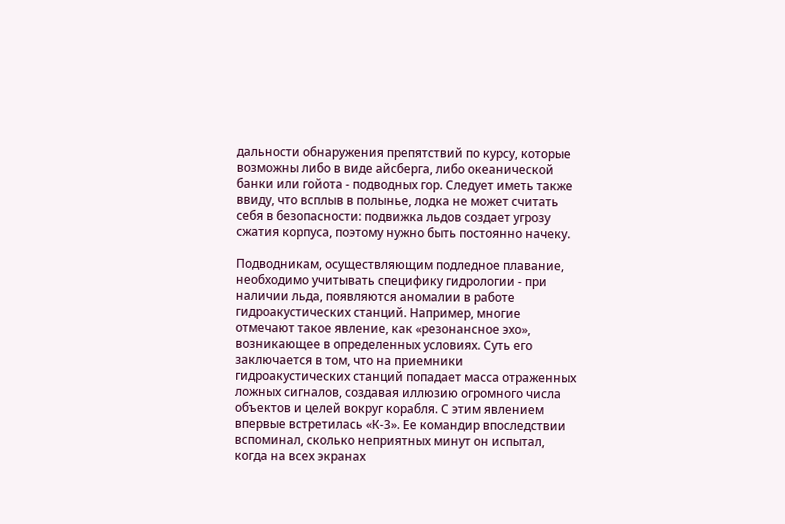дальности обнаружения препятствий по курсу, которые возможны либо в виде айсберга, либо океанической банки или гойота - подводных гор. Следует иметь также ввиду, что всплыв в полынье, лодка не может считать себя в безопасности: подвижка льдов создает угрозу сжатия корпуса, поэтому нужно быть постоянно начеку.

Подводникам, осуществляющим подледное плавание, необходимо учитывать специфику гидрологии - при наличии льда, появляются аномалии в работе гидроакустических станций. Например, многие отмечают такое явление, как «резонансное эхо», возникающее в определенных условиях. Суть его заключается в том, что на приемники гидроакустических станций попадает масса отраженных ложных сигналов, создавая иллюзию огромного числа объектов и целей вокруг корабля. С этим явлением впервые встретилась «К-3». Ее командир впоследствии вспоминал, сколько неприятных минут он испытал, когда на всех экранах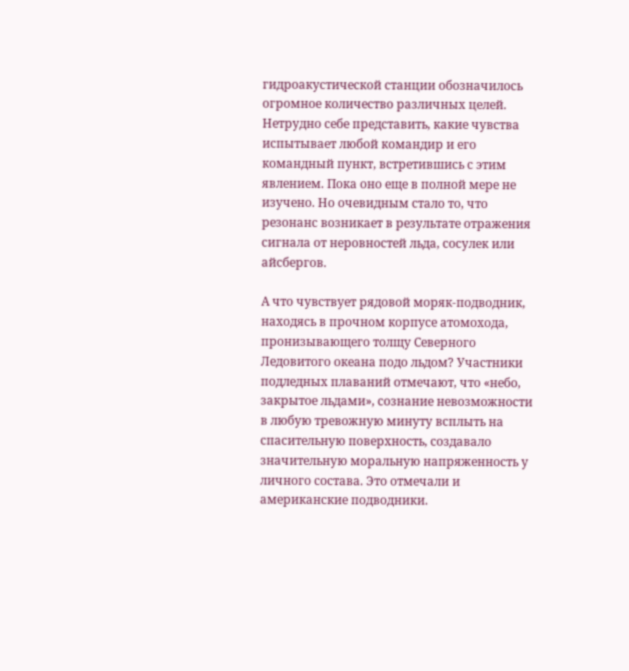гидроакустической станции обозначилось огромное количество различных целей. Нетрудно себе представить, какие чувства испытывает любой командир и его командный пункт, встретившись с этим явлением. Пока оно еще в полной мере не изучено. Но очевидным стало то, что резонанс возникает в результате отражения сигнала от неровностей льда, сосулек или айсбергов.

А что чувствует рядовой моряк-подводник, находясь в прочном корпусе атомохода, пронизывающего толщу Северного Ледовитого океана подо льдом? Участники подледных плаваний отмечают, что «небо, закрытое льдами», сознание невозможности в любую тревожную минуту всплыть на спасительную поверхность, создавало значительную моральную напряженность у личного состава. Это отмечали и американские подводники.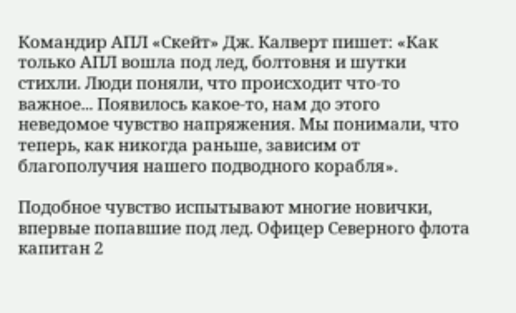Командир АПЛ «Скейт» Дж. Калверт пишет: «Как только АПЛ вошла под лед, болтовня и шутки стихли. Люди поняли, что происходит что-то важное... Появилось какое-то, нам до этого неведомое чувство напряжения. Мы понимали, что теперь, как никогда раньше, зависим от благополучия нашего подводного корабля».

Подобное чувство испытывают многие новички, впервые попавшие под лед. Офицер Северного флота капитан 2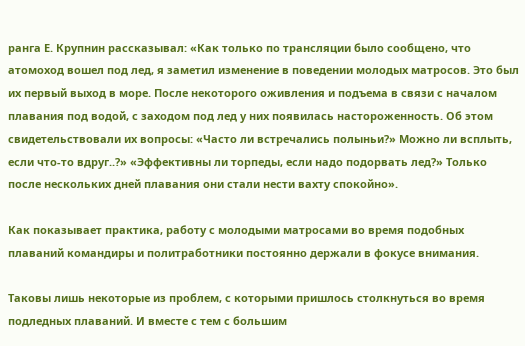ранга Е. Крупнин рассказывал: «Как только по трансляции было сообщено, что атомоход вошел под лед, я заметил изменение в поведении молодых матросов. Это был их первый выход в море. После некоторого оживления и подъема в связи с началом плавания под водой, с заходом под лед у них появилась настороженность. Об этом свидетельствовали их вопросы: «Часто ли встречались полыньи?» Можно ли всплыть, если что-то вдруг..?» «Эффективны ли торпеды, если надо подорвать лед?» Только после нескольких дней плавания они стали нести вахту спокойно».

Как показывает практика, работу с молодыми матросами во время подобных плаваний командиры и политработники постоянно держали в фокусе внимания.

Таковы лишь некоторые из проблем, с которыми пришлось столкнуться во время подледных плаваний. И вместе с тем с большим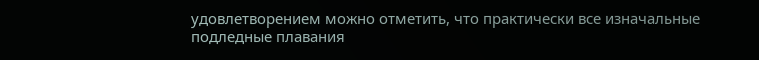удовлетворением можно отметить, что практически все изначальные подледные плавания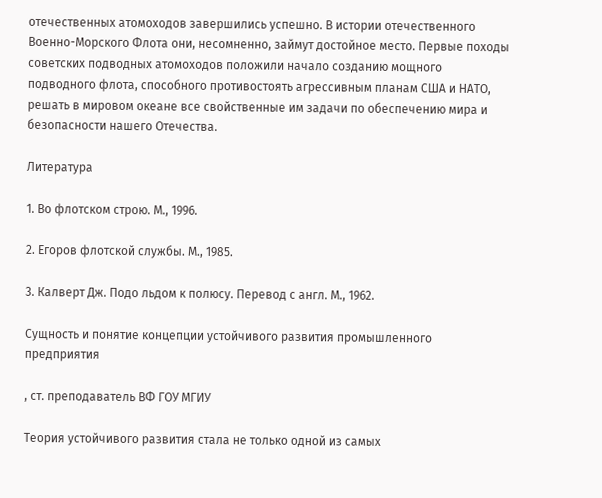отечественных атомоходов завершились успешно. В истории отечественного Военно-Морского Флота они, несомненно, займут достойное место. Первые походы советских подводных атомоходов положили начало созданию мощного подводного флота, способного противостоять агрессивным планам США и НАТО, решать в мировом океане все свойственные им задачи по обеспечению мира и безопасности нашего Отечества.

Литература

1. Во флотском строю. М., 1996.

2. Егоров флотской службы. М., 1985.

3. Калверт Дж. Подо льдом к полюсу. Перевод с англ. М., 1962.

Сущность и понятие концепции устойчивого развития промышленного предприятия

, ст. преподаватель ВФ ГОУ МГИУ

Теория устойчивого развития стала не только одной из самых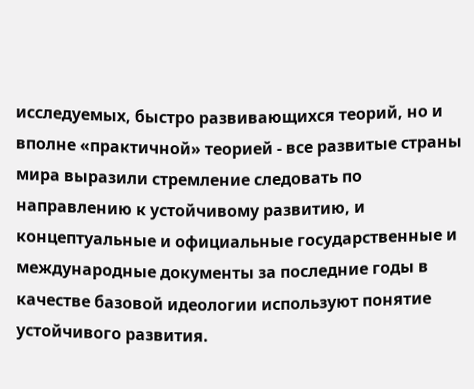исследуемых, быстро развивающихся теорий, но и вполне «практичной» теорией - все развитые страны мира выразили стремление следовать по направлению к устойчивому развитию, и концептуальные и официальные государственные и международные документы за последние годы в качестве базовой идеологии используют понятие устойчивого развития.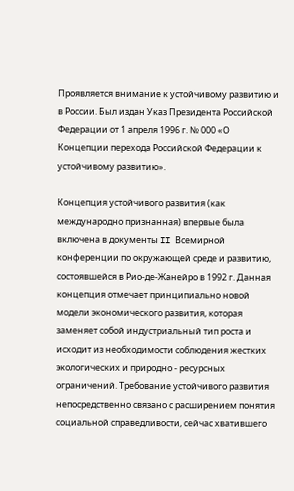Проявляется внимание к устойчивому развитию и в России. Был издан Указ Президента Российской Федерации от 1 апреля 1996 г. № 000 «О Концепции перехода Российской Федерации к устойчивому развитию».

Концепция устойчивого развития (как международно признанная) впервые была включена в документы II Всемирной конференции по окружающей среде и развитию, состоявшейся в Рио-де-Жанейро в 1992 г. Данная концепция отмечает принципиально новой модели экономического развития, которая заменяет собой индустриальный тип роста и исходит из необходимости соблюдения жестких экологических и природно - ресурсных ограничений. Требование устойчивого развития непосредственно связано с расширением понятия социальной справедливости, сейчас хватившего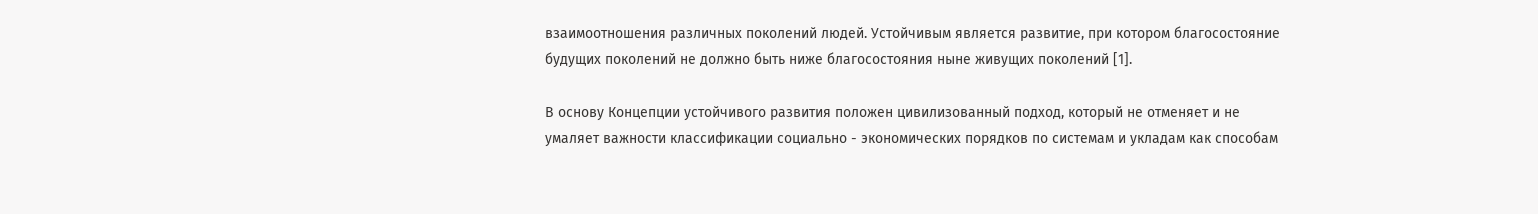взаимоотношения различных поколений людей. Устойчивым является развитие, при котором благосостояние будущих поколений не должно быть ниже благосостояния ныне живущих поколений [1].

В основу Концепции устойчивого развития положен цивилизованный подход, который не отменяет и не умаляет важности классификации социально - экономических порядков по системам и укладам как способам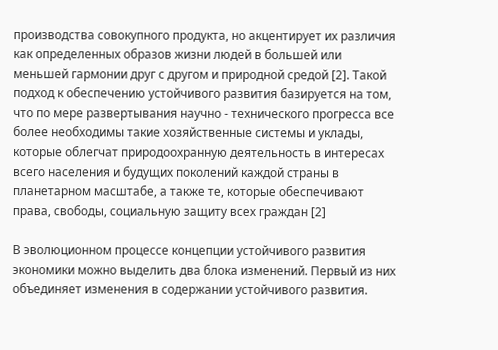производства совокупного продукта, но акцентирует их различия как определенных образов жизни людей в большей или меньшей гармонии друг с другом и природной средой [2]. Такой подход к обеспечению устойчивого развития базируется на том, что по мере развертывания научно - технического прогресса все более необходимы такие хозяйственные системы и уклады, которые облегчат природоохранную деятельность в интересах всего населения и будущих поколений каждой страны в планетарном масштабе, а также те, которые обеспечивают права, свободы, социальную защиту всех граждан [2]

В эволюционном процессе концепции устойчивого развития экономики можно выделить два блока изменений. Первый из них объединяет изменения в содержании устойчивого развития.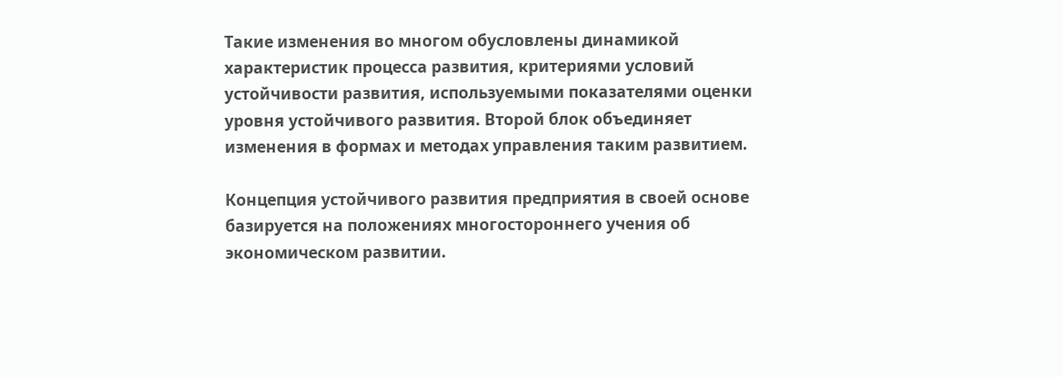Такие изменения во многом обусловлены динамикой характеристик процесса развития, критериями условий устойчивости развития, используемыми показателями оценки уровня устойчивого развития. Второй блок объединяет изменения в формах и методах управления таким развитием.

Концепция устойчивого развития предприятия в своей основе базируется на положениях многостороннего учения об экономическом развитии.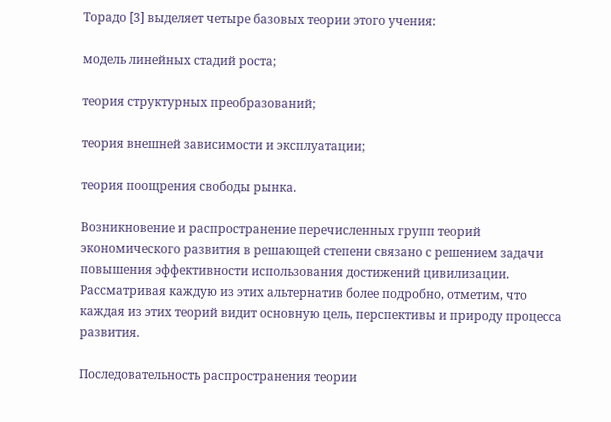Торадо [3] выделяет четыре базовых теории этого учения:

модель линейных стадий роста;

теория структурных преобразований;

теория внешней зависимости и эксплуатации;

теория поощрения свободы рынка.

Возникновение и распространение перечисленных групп теорий экономического развития в решающей степени связано с решением задачи повышения эффективности использования достижений цивилизации. Рассматривая каждую из этих альтернатив более подробно, отметим, что каждая из этих теорий видит основную цель, перспективы и природу процесса развития.

Последовательность распространения теории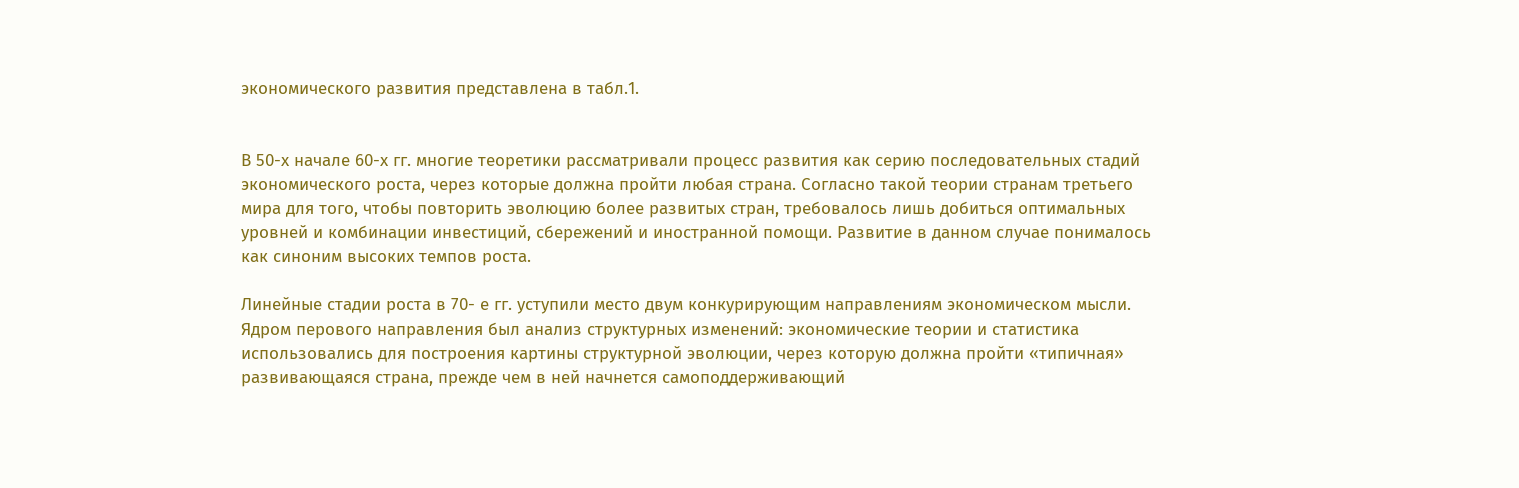экономического развития представлена в табл.1.


В 50-х начале 60-х гг. многие теоретики рассматривали процесс развития как серию последовательных стадий экономического роста, через которые должна пройти любая страна. Согласно такой теории странам третьего мира для того, чтобы повторить эволюцию более развитых стран, требовалось лишь добиться оптимальных уровней и комбинации инвестиций, сбережений и иностранной помощи. Развитие в данном случае понималось как синоним высоких темпов роста.

Линейные стадии роста в 70- е гг. уступили место двум конкурирующим направлениям экономическом мысли. Ядром перового направления был анализ структурных изменений: экономические теории и статистика использовались для построения картины структурной эволюции, через которую должна пройти «типичная» развивающаяся страна, прежде чем в ней начнется самоподдерживающий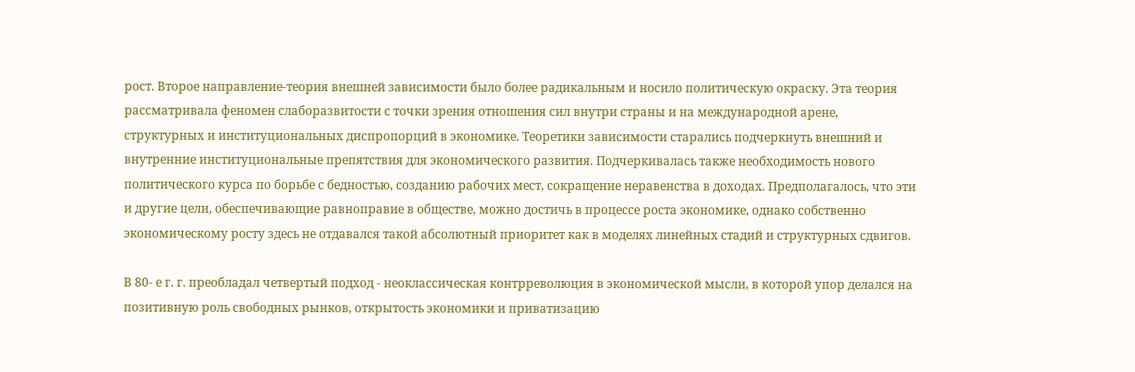рост. Второе направление-теория внешней зависимости было более радикальным и носило политическую окраску. Эта теория рассматривала феномен слаборазвитости с точки зрения отношения сил внутри страны и на международной арене, структурных и институциональных диспропорций в экономике. Теоретики зависимости старались подчеркнуть внешний и внутренние институциональные препятствия для экономического развития. Подчеркивалась также необходимость нового политического курса по борьбе с бедностью, созданию рабочих мест, сокращение неравенства в доходах. Предполагалось, что эти и другие цели, обеспечивающие равноправие в обществе, можно достичь в процессе роста экономике, однако собственно экономическому росту здесь не отдавался такой абсолютный приоритет как в моделях линейных стадий и структурных сдвигов.

В 80- е г. г. преобладал четвертый подход - неоклассическая контрреволюция в экономической мысли, в которой упор делался на позитивную роль свободных рынков, открытость экономики и приватизацию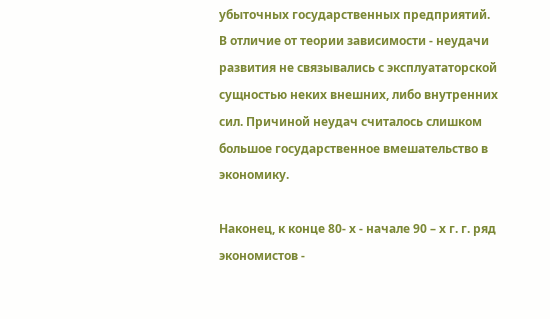убыточных государственных предприятий. В отличие от теории зависимости - неудачи развития не связывались с эксплуататорской сущностью неких внешних, либо внутренних сил. Причиной неудач считалось слишком большое государственное вмешательство в экономику.

Наконец, к конце 80- х - начале 90 – х г. г. ряд экономистов -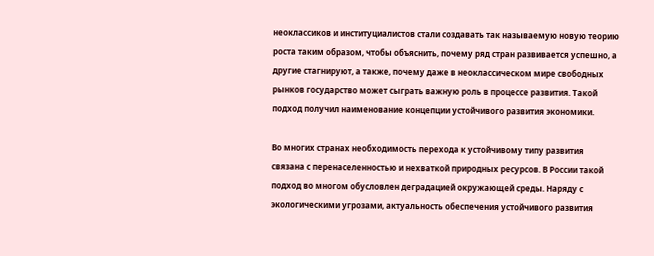неоклассиков и институциалистов стали создавать так называемую новую теорию роста таким образом, чтобы объяснить, почему ряд стран развивается успешно, а другие стагнируют, а также, почему даже в неоклассическом мире свободных рынков государство может сыграть важную роль в процессе развития. Такой подход получил наименование концепции устойчивого развития экономики.

Во многих странах необходимость перехода к устойчивому типу развития связана с перенаселенностью и нехваткой природных ресурсов. В России такой подход во многом обусловлен деградацией окружающей среды. Наряду с экологическими угрозами, актуальность обеспечения устойчивого развития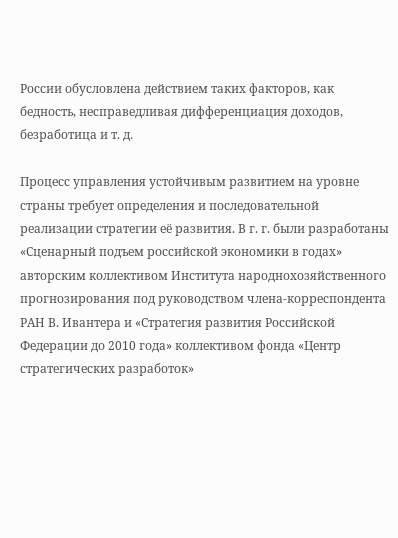России обусловлена действием таких факторов, как бедность, несправедливая дифференциация доходов, безработица и т. д.

Процесс управления устойчивым развитием на уровне страны требует определения и последовательной реализации стратегии её развития. В г. г. были разработаны «Сценарный подъем российской экономики в годах» авторским коллективом Института народнохозяйственного прогнозирования под руководством члена-корреспондента РАН В. Ивантера и «Стратегия развития Российской Федерации до 2010 года» коллективом фонда «Центр стратегических разработок»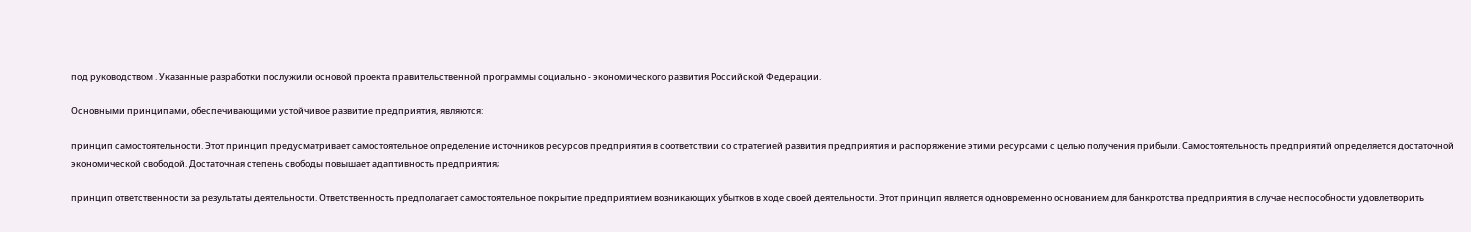под руководством . Указанные разработки послужили основой проекта правительственной программы социально - экономического развития Российской Федерации.

Основными принципами, обеспечивающими устойчивое развитие предприятия, являются:

принцип самостоятельности. Этот принцип предусматривает самостоятельное определение источников ресурсов предприятия в соответствии со стратегией развития предприятия и распоряжение этими ресурсами с целью получения прибыли. Самостоятельность предприятий определяется достаточной экономической свободой. Достаточная степень свободы повышает адаптивность предприятия;

принцип ответственности за результаты деятельности. Ответственность предполагает самостоятельное покрытие предприятием возникающих убытков в ходе своей деятельности. Этот принцип является одновременно основанием для банкротства предприятия в случае неспособности удовлетворить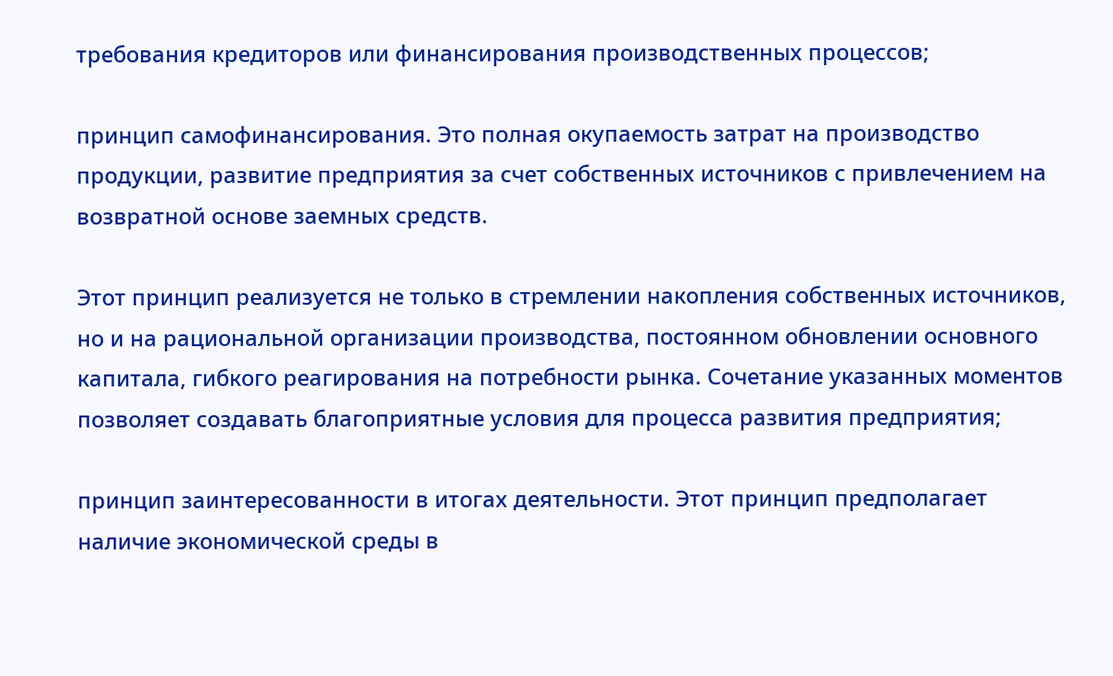требования кредиторов или финансирования производственных процессов;

принцип самофинансирования. Это полная окупаемость затрат на производство продукции, развитие предприятия за счет собственных источников с привлечением на возвратной основе заемных средств.

Этот принцип реализуется не только в стремлении накопления собственных источников, но и на рациональной организации производства, постоянном обновлении основного капитала, гибкого реагирования на потребности рынка. Сочетание указанных моментов позволяет создавать благоприятные условия для процесса развития предприятия;

принцип заинтересованности в итогах деятельности. Этот принцип предполагает наличие экономической среды в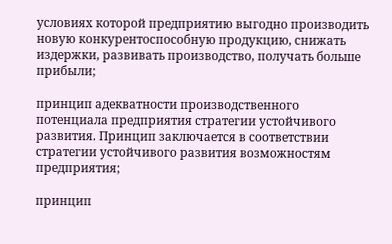условиях которой предприятию выгодно производить новую конкурентоспособную продукцию, снижать издержки, развивать производство, получать больше прибыли;

принцип адекватности производственного потенциала предприятия стратегии устойчивого развития. Принцип заключается в соответствии стратегии устойчивого развития возможностям предприятия;

принцип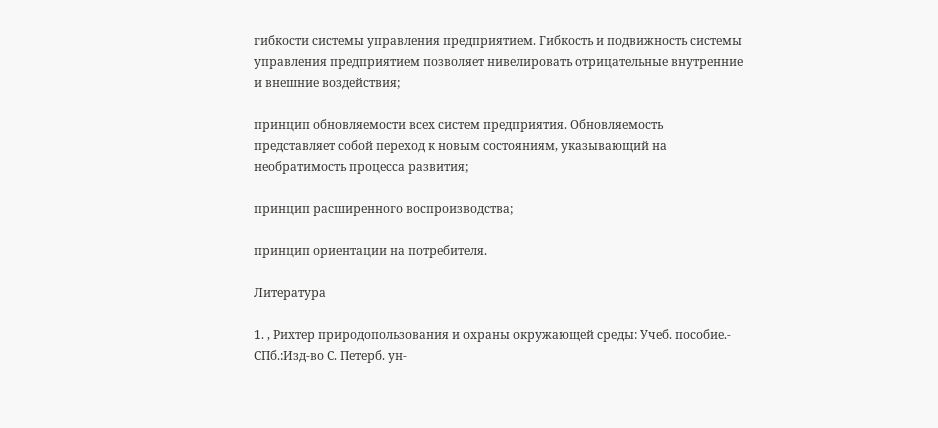гибкости системы управления предприятием. Гибкость и подвижность системы управления предприятием позволяет нивелировать отрицательные внутренние и внешние воздействия;

принцип обновляемости всех систем предприятия. Обновляемость представляет собой переход к новым состояниям, указывающий на необратимость процесса развития;

принцип расширенного воспроизводства;

принцип ориентации на потребителя.

Литература

1. , Рихтер природопользования и охраны окружающей среды: Учеб. пособие.- СПб.:Изд-во С. Петерб. ун-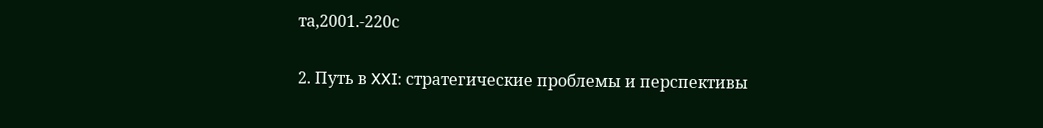та,2001.-220с

2. Путь в XXI: стратегические проблемы и перспективы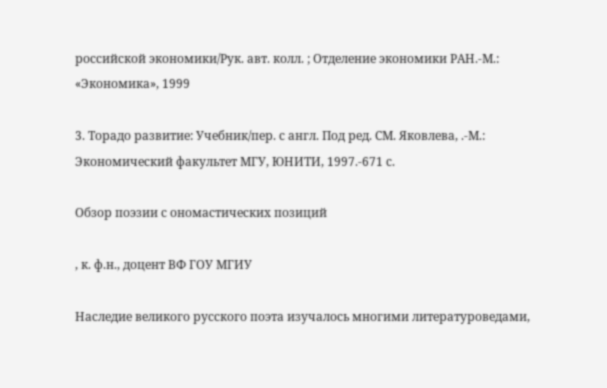российской экономики/Рук. авт. колл. ; Отделение экономики РАН.-М.: «Экономика», 1999

3. Торадо развитие: Учебник/пер. с англ. Под ред. СМ. Яковлева, .-М.: Экономический факультет МГУ, ЮНИТИ, 1997.-671 с.

Обзор поэзии с ономастических позиций

, к. ф.н., доцент ВФ ГОУ МГИУ

Наследие великого русского поэта изучалось многими литературоведами,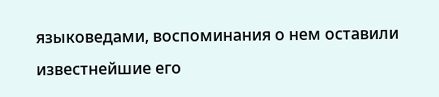языковедами, воспоминания о нем оставили известнейшие его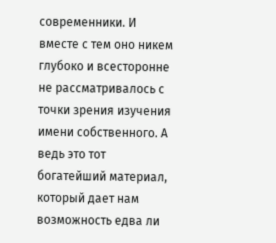современники. И вместе с тем оно никем глубоко и всесторонне не рассматривалось с точки зрения изучения имени собственного. А ведь это тот богатейший материал, который дает нам возможность едва ли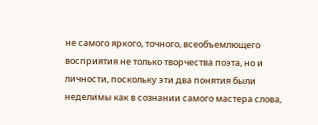не самого яркого, точного, всеобъемлющего восприятия не только творчества поэта, но и личности, поскольку эти два понятия были неделимы как в сознании самого мастера слова,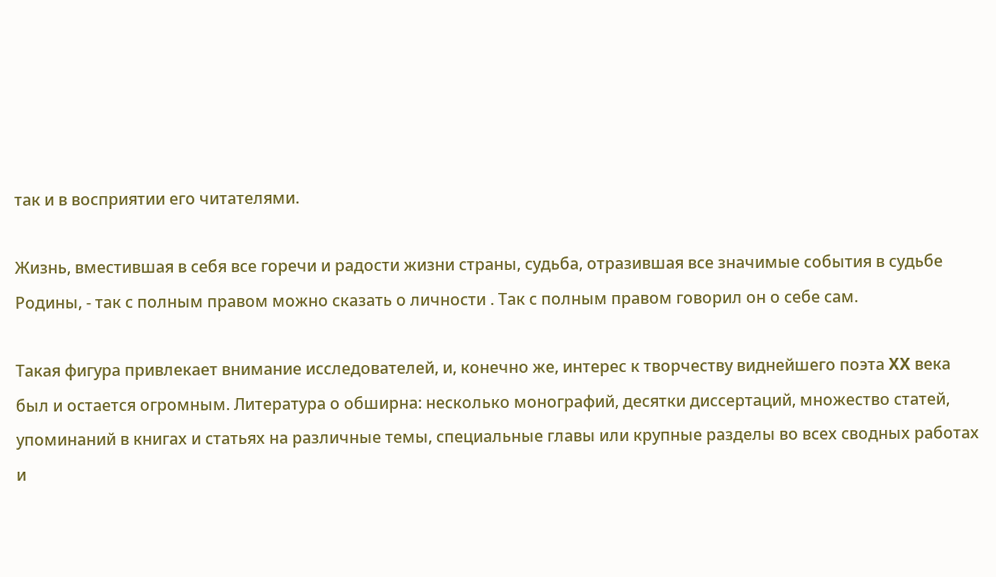так и в восприятии его читателями.

Жизнь, вместившая в себя все горечи и радости жизни страны, судьба, отразившая все значимые события в судьбе Родины, - так с полным правом можно сказать о личности . Так с полным правом говорил он о себе сам.

Такая фигура привлекает внимание исследователей, и, конечно же, интерес к творчеству виднейшего поэта XX века был и остается огромным. Литература о обширна: несколько монографий, десятки диссертаций, множество статей, упоминаний в книгах и статьях на различные темы, специальные главы или крупные разделы во всех сводных работах и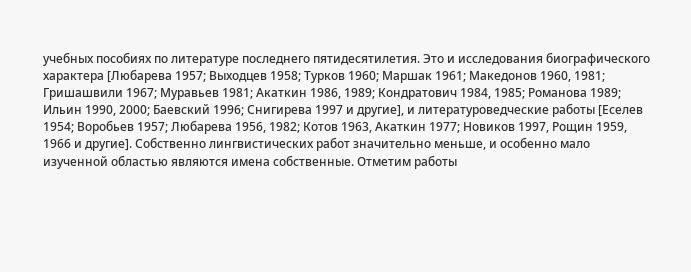учебных пособиях по литературе последнего пятидесятилетия. Это и исследования биографического характера [Любарева 1957; Выходцев 1958; Турков 1960; Маршак 1961; Македонов 1960, 1981; Гришашвили 1967; Муравьев 1981; Акаткин 1986, 1989; Кондратович 1984, 1985; Романова 1989; Ильин 1990, 2000; Баевский 1996; Снигирева 1997 и другие], и литературоведческие работы [Еселев 1954; Воробьев 1957; Любарева 1956, 1982; Котов 1963, Акаткин 1977; Новиков 1997, Рощин 1959, 1966 и другие]. Собственно лингвистических работ значительно меньше, и особенно мало изученной областью являются имена собственные. Отметим работы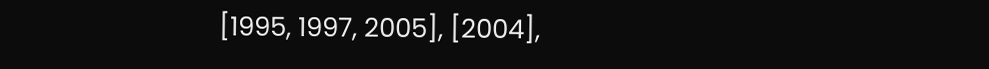[1995, 1997, 2005], [2004],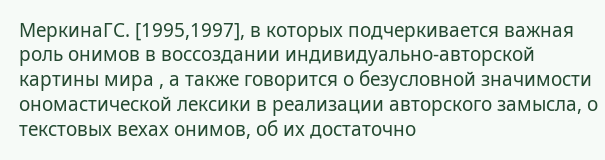МеркинаГС. [1995,1997], в которых подчеркивается важная роль онимов в воссоздании индивидуально-авторской картины мира , а также говорится о безусловной значимости ономастической лексики в реализации авторского замысла, о текстовых вехах онимов, об их достаточно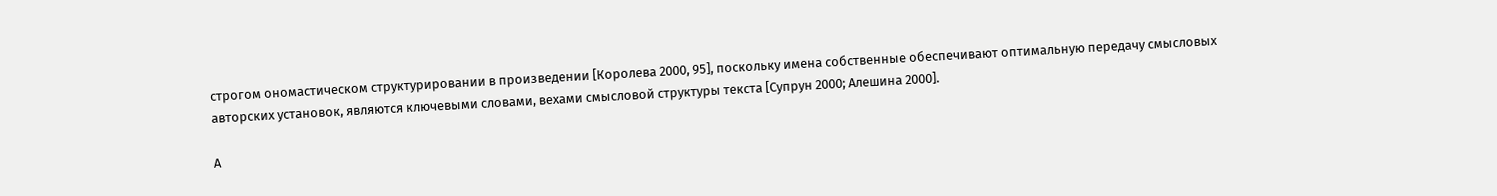строгом ономастическом структурировании в произведении [Королева 2000, 95], поскольку имена собственные обеспечивают оптимальную передачу смысловых авторских установок, являются ключевыми словами, вехами смысловой структуры текста [Супрун 2000; Алешина 2000].

А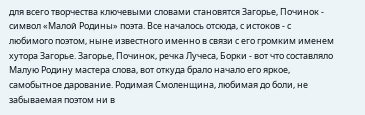для всего творчества ключевыми словами становятся Загорье, Починок - символ «Малой Родины» поэта. Все началось отсюда, с истоков - с любимого поэтом, ныне известного именно в связи с его громким именем хутора Загорье. Загорье, Починок, речка Лучеса, Борки - вот что составляло Малую Родину мастера слова, вот откуда брало начало его яркое, самобытное дарование. Родимая Смоленщина, любимая до боли, не забываемая поэтом ни в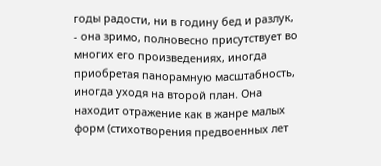годы радости, ни в годину бед и разлук, - она зримо, полновесно присутствует во многих его произведениях, иногда приобретая панорамную масштабность, иногда уходя на второй план. Она находит отражение как в жанре малых форм (стихотворения предвоенных лет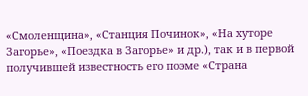«Смоленщина», «Станция Починок», «На хуторе Загорье», «Поездка в Загорье» и др.), так и в первой получившей известность его поэме «Страна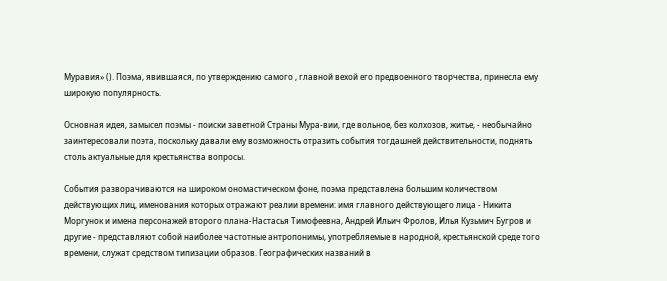Муравия» (). Поэма, явившаяся, по утверждению самого , главной вехой его предвоенного творчества, принесла ему широкую популярность.

Основная идея, замысел поэмы - поиски заветной Страны Мура-вии, где вольное, без колхозов, житье, - необычайно заинтересовали поэта, поскольку давали ему возможность отразить события тогдашней действительности, поднять столь актуальные для крестьянства вопросы.

События разворачиваются на широком ономастическом фоне, поэма представлена большим количеством действующих лиц, именования которых отражают реалии времени: имя главного действующего лица - Никита Моргунок и имена персонажей второго плана-Настасья Тимофеевна, Андрей Ильич Фролов, Илья Кузьмич Бугров и другие - представляют собой наиболее частотные антропонимы, употребляемые в народной, крестьянской среде того времени, служат средством типизации образов. Географических названий в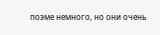поэме немного, но они очень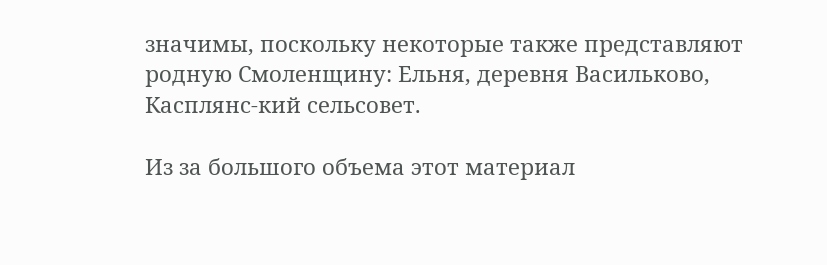значимы, поскольку некоторые также представляют родную Смоленщину: Ельня, деревня Васильково, Касплянс-кий сельсовет.

Из за большого объема этот материал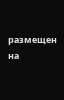размещен на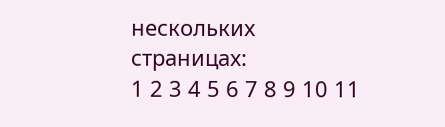нескольких страницах:
1 2 3 4 5 6 7 8 9 10 11